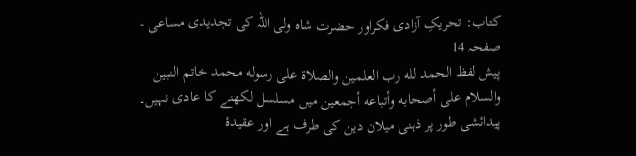کتاب: تحریکِ آزادی فکراور حضرت شاہ ولی اللہ کی تجدیدی مساعی - صفحہ 14
پیش لفظ الحمد لله رب العلمين والصلاة على رسوله محمد خاتم النبين والسلام على أصحابه وأتباعه أجمعين میں مسلسل لکھنے کا عادی نہیں۔ پیدائشی طور پر ذہنی میلان دین کی طرف ہے اور عقیدۂ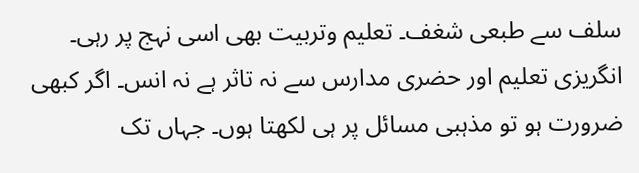سلف سے طبعی شغف۔ تعلیم وتربیت بھی اسی نہج پر رہی۔ انگریزی تعلیم اور حضری مدارس سے نہ تاثر ہے نہ انس۔ اگر کبھی ضرورت ہو تو مذہبی مسائل پر ہی لکھتا ہوں۔ جہاں تک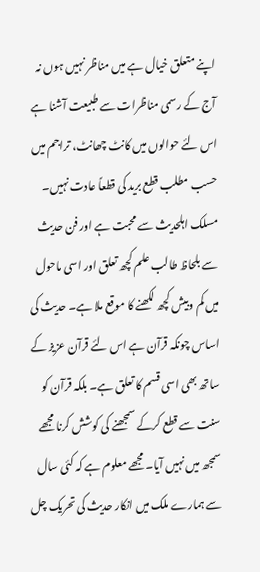اپنے متعلق خیال ہے میں مناظر نہیں ہوں نہ آج کے رسمی مناظرات سے طبیعت آشنا ہے اس لئے حوالوں میں کانٹ چھانٹ، تراجم میں حسب مطلب قطع برید کی قطعاً عادت نہیں۔ مسلک اہلحدیث سے محبت ہے اور فن حدیث سے بلحاظ طالب علم کچھ تعلق اور اسی ماحول میں کم وبیش کچھ لکھنے کا موقع ملا ہے۔ حدیث کی اساس چونکہ قرآن ہے اس لئے قرآن عزیز کے ساتھ بھی اسی قسم کا تعلق ہے۔ بلکہ قرآن کو سنت سے قطع کرکے سمجھنے کی کوشش کرنا مجھے سمجھ میں نہیں آیا۔ مجھے معلوم ہے کہ کئی سال سے ہمارے ملک میں انکار حدیث کی تحریک چل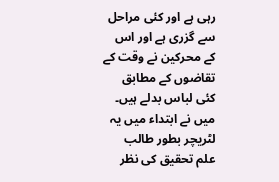رہی ہے اور کئی مراحل سے گزری ہے اور اس کے محرکین نے وقت کے تقاضوں کے مطابق کئی لباس بدلے ہیں۔ میں نے ابتداء میں یہ لٹریچر بطور طالب علم تحقیق کی نظر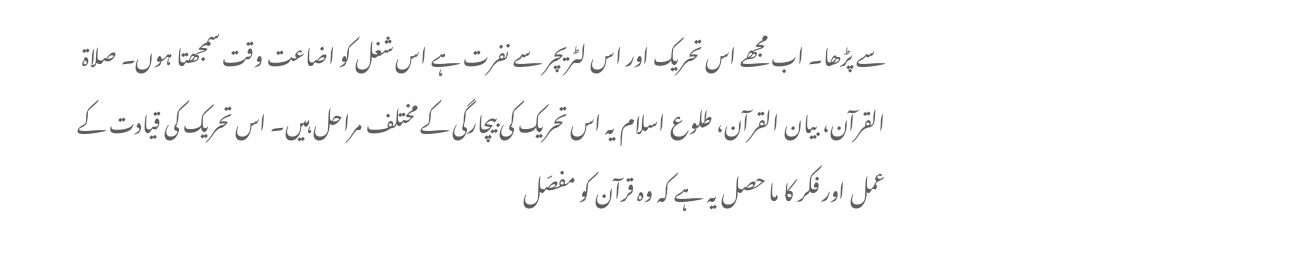سے پڑھا۔ اب مجھے اس تحریک اور اس لٹریچر سے نفرت ہے اس شغل کو اضاعت وقت سمجھتا ہوں۔ صلاۃ القرآن، بیان القرآن، طلوع اسلام یہ اس تحریک کی بیچارگی کے مختلف مراحل ہیں۔ اس تحریک کی قیادت کے عمل اور فکر کا ما حصل یہ ہے کہ وہ قرآن کو مفصّل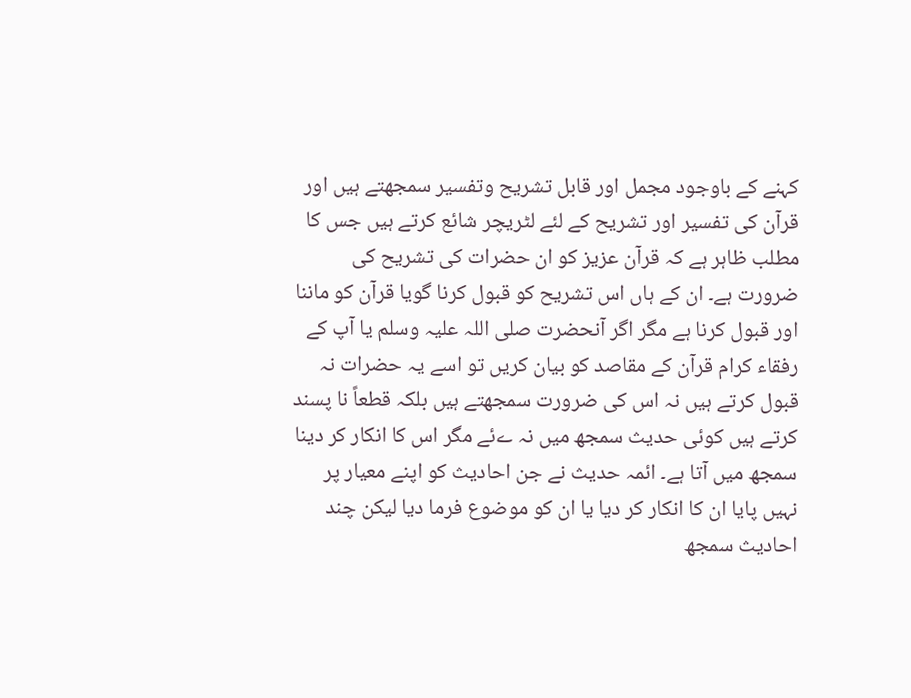کہنے کے باوجود مجمل اور قابل تشریح وتفسیر سمجھتے ہیں اور قرآن کی تفسیر اور تشریح کے لئے لٹریچر شائع کرتے ہیں جس کا مطلب ظاہر ہے کہ قرآن عزیز کو ان حضرات کی تشریح کی ضرورت ہے۔ ان کے ہاں اس تشریح کو قبول کرنا گویا قرآن کو ماننا اور قبول کرنا ہے مگر اگر آنحضرت صلی اللہ علیہ وسلم یا آپ کے رفقاء کرام قرآن کے مقاصد کو بیان کریں تو اسے یہ حضرات نہ قبول کرتے ہیں نہ اس کی ضرورت سمجھتے ہیں بلکہ قطعاً نا پسند کرتے ہیں کوئی حدیث سمجھ میں نہ ےئے مگر اس کا انکار کر دینا سمجھ میں آتا ہے۔ ائمہ حدیث نے جن احادیث کو اپنے معیار پر نہیں پایا ان کا انکار کر دیا یا ان کو موضوع فرما دیا لیکن چند احادیث سمجھ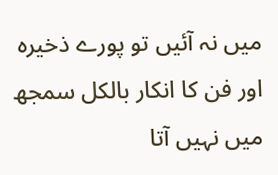میں نہ آئیں تو پورے ذخیرہ اور فن کا انکار بالکل سمجھ میں نہیں آتا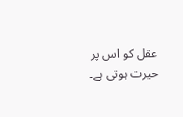عقل کو اس پر حیرت ہوتی ہے۔